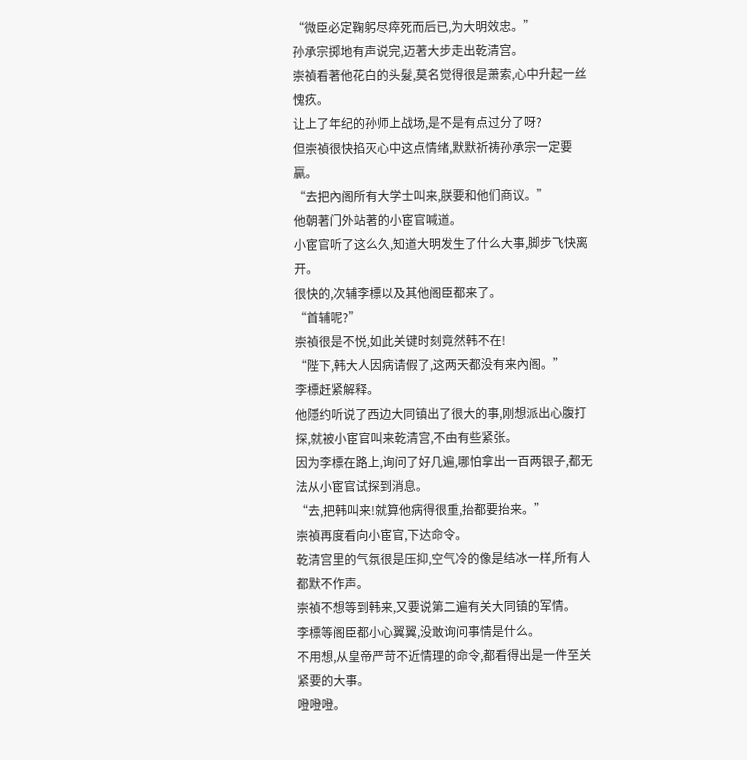“微臣必定鞠躬尽瘁死而后已,为大明效忠。”
孙承宗掷地有声说完,迈著大步走出乾清宫。
崇禎看著他花白的头髮,莫名觉得很是萧索,心中升起一丝愧疚。
让上了年纪的孙师上战场,是不是有点过分了呀?
但崇禎很快掐灭心中这点情绪,默默祈祷孙承宗一定要贏。
“去把內阁所有大学士叫来,朕要和他们商议。”
他朝著门外站著的小宦官喊道。
小宦官听了这么久,知道大明发生了什么大事,脚步飞快离开。
很快的,次辅李標以及其他阁臣都来了。
“首辅呢?”
崇禎很是不悦,如此关键时刻竟然韩不在!
“陛下,韩大人因病请假了,这两天都没有来內阁。”
李標赶紧解释。
他隱约听说了西边大同镇出了很大的事,刚想派出心腹打探,就被小宦官叫来乾清宫,不由有些紧张。
因为李標在路上,询问了好几遍,哪怕拿出一百两银子,都无法从小宦官试探到消息。
“去,把韩叫来!就算他病得很重,抬都要抬来。”
崇禎再度看向小宦官,下达命令。
乾清宫里的气氛很是压抑,空气冷的像是结冰一样,所有人都默不作声。
崇禎不想等到韩来,又要说第二遍有关大同镇的军情。
李標等阁臣都小心翼翼,没敢询问事情是什么。
不用想,从皇帝严苛不近情理的命令,都看得出是一件至关紧要的大事。
噔噔噔。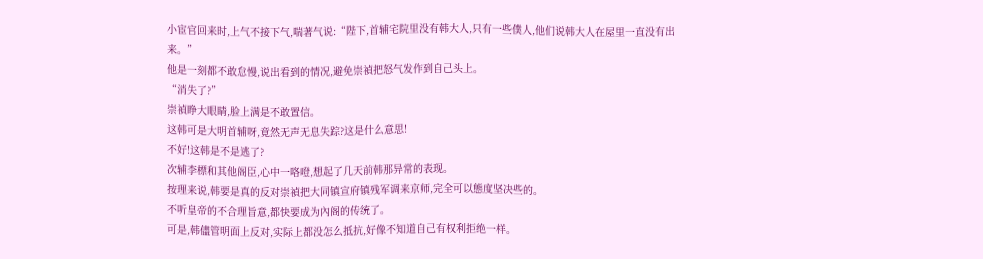小宦官回来时,上气不接下气,喘著气说:“陛下,首辅宅院里没有韩大人,只有一些僕人,他们说韩大人在屋里一直没有出来。”
他是一刻都不敢怠慢,说出看到的情况,避免崇禎把怒气发作到自己头上。
“消失了?”
崇禎睁大眼睛,脸上满是不敢置信。
这韩可是大明首辅呀,竟然无声无息失踪?这是什么意思!
不好!这韩是不是逃了?
次辅李標和其他阁臣,心中一咯噔,想起了几天前韩那异常的表现。
按理来说,韩要是真的反对崇禎把大同镇宣府镇残军调来京师,完全可以態度坚决些的。
不听皇帝的不合理旨意,都快要成为內阁的传统了。
可是,韩儘管明面上反对,实际上都没怎么抵抗,好像不知道自己有权利拒绝一样。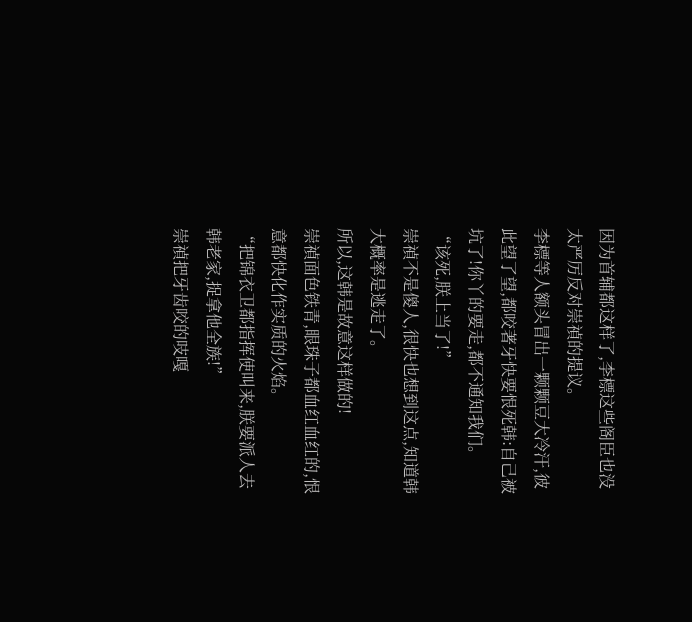因为首辅都这样了,李標这些阁臣也没太严厉反对崇禎的提议。
李標等人额头冒出一颗颗豆大冷汗,彼此望了望,都咬著牙快要恨死韩:自己被坑了!你丫的要走,都不通知我们。
“该死,朕上当了!”
崇禎不是傻人,很快也想到这点,知道韩大概率是逃走了。
所以,这韩是故意这样做的!
崇禎面色铁青,眼珠子都血红血红的,恨意都快化作实质的火焰。
“把锦衣卫都指挥使叫来,朕要派人去韩老家,捉拿他全族!”
崇禎把牙齿咬的吱嘎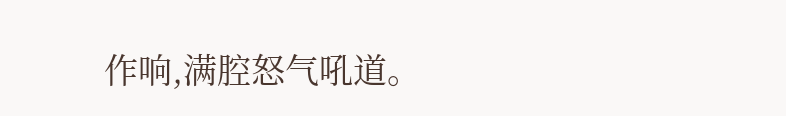作响,满腔怒气吼道。